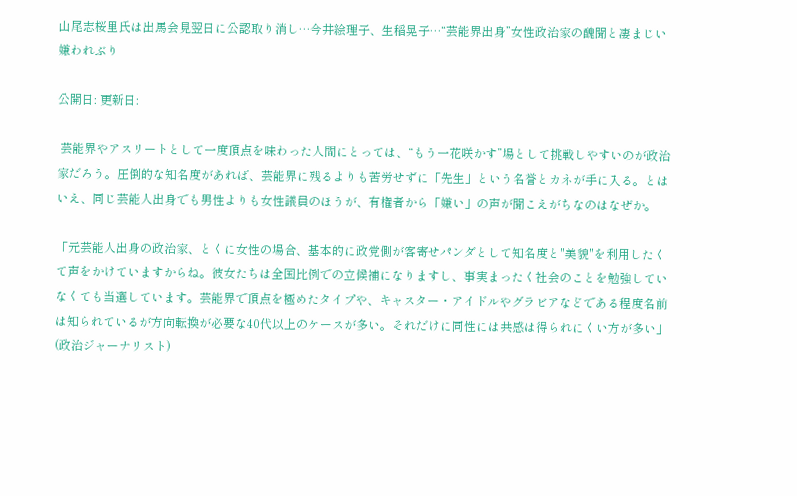山尾志桜里氏は出馬会見翌日に公認取り消し…今井絵理子、生稲晃子…“芸能界出身”女性政治家の醜聞と凄まじい嫌われぶり

公開日: 更新日:

 芸能界やアスリートとして一度頂点を味わった人間にとっては、“もう一花咲かす”場として挑戦しやすいのが政治家だろう。圧倒的な知名度があれば、芸能界に残るよりも苦労せずに「先生」という名誉とカネが手に入る。とはいえ、同じ芸能人出身でも男性よりも女性議員のほうが、有権者から「嫌い」の声が聞こえがちなのはなぜか。

「元芸能人出身の政治家、とくに女性の場合、基本的に政党側が客寄せパンダとして知名度と"美貌"を利用したくて声をかけていますからね。彼女たちは全国比例での立候補になりますし、事実まったく社会のことを勉強していなくても当選しています。芸能界で頂点を極めたタイプや、キャスター・アイドルやグラビアなどである程度名前は知られているが方向転換が必要な40代以上のケースが多い。それだけに同性には共感は得られにくい方が多い」(政治ジャーナリスト)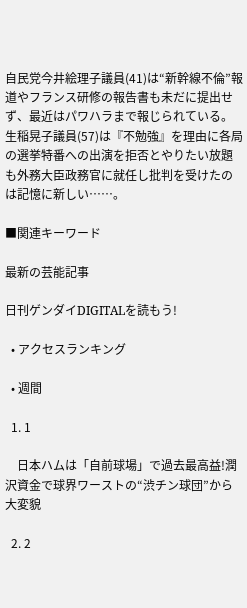自民党今井絵理子議員(41)は“新幹線不倫”報道やフランス研修の報告書も未だに提出せず、最近はパワハラまで報じられている。生稲晃子議員(57)は『不勉強』を理由に各局の選挙特番への出演を拒否とやりたい放題も外務大臣政務官に就任し批判を受けたのは記憶に新しい……。

■関連キーワード

最新の芸能記事

日刊ゲンダイDIGITALを読もう!

  • アクセスランキング

  • 週間

  1. 1

    日本ハムは「自前球場」で過去最高益!潤沢資金で球界ワーストの“渋チン球団”から大変貌

  2. 2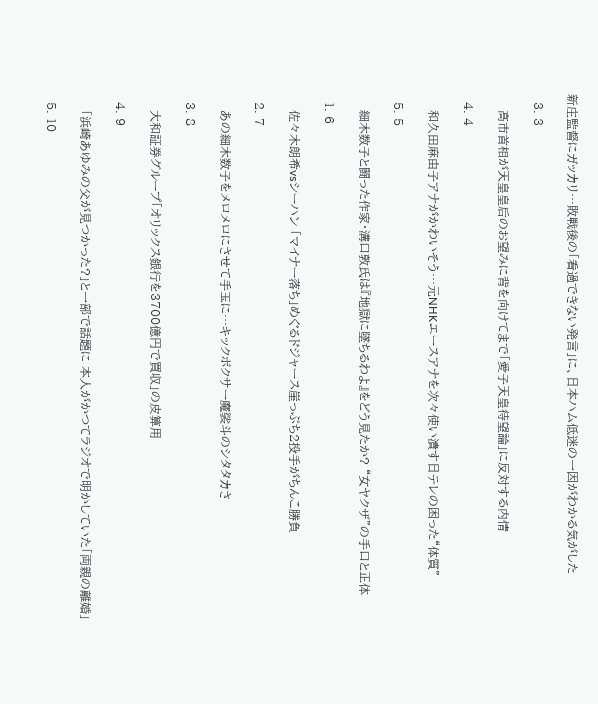新庄監督にガッカリ…敗戦後の「看過できない発言」に、日本ハム低迷の一因がわかる気がした

  3. 3

    高市首相が天皇皇后のお望みに背を向けてまで「愛子天皇待望論」に反対する内情

  4. 4

    和久田麻由子アナがかわいそう…元NHKエースアナを次々使い潰す日テレの困った“体質”

  5. 5

    細木数子と闘った作家・溝口敦氏は『地獄に墜ちるわよ』をどう見たか? “女ヤクザ”の手口と正体

  1. 6

    佐々木朗希vsシーハン 「マイナー落ち」めぐるドジャース崖っぷち2投手がちんこ勝負

  2. 7

    あの細木数子をメロメロにさせて手玉に…キックボクサー魔裟斗のシタタカさ

  3. 8

    大和証券グループ「オリックス銀行を3700億円で買収」の皮算用

  4. 9

    「浜崎あゆみの父が見つかった?」と一部で話題に 本人がかつてラジオで明かしていた「両親の離婚」

  5. 10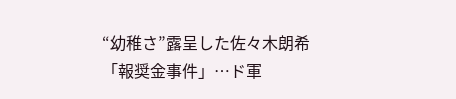“幼稚さ”露呈した佐々木朗希「報奨金事件」…ド軍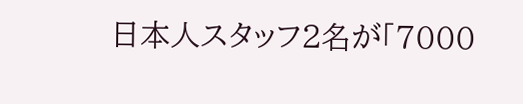日本人スタッフ2名が「7000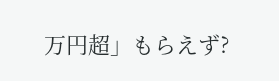万円超」もらえず?